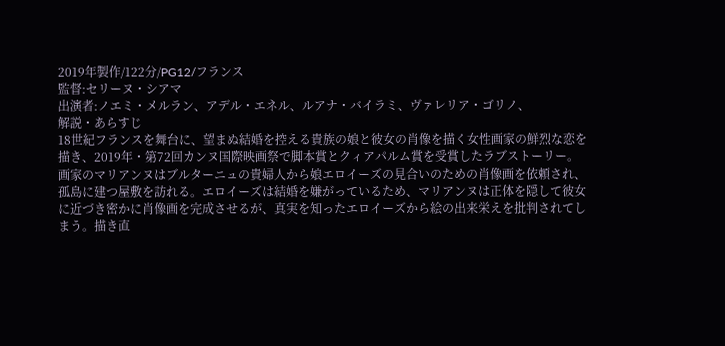2019年製作/122分/PG12/フランス
監督:セリーヌ・シアマ
出演者:ノエミ・メルラン、アデル・エネル、ルアナ・バイラミ、ヴァレリア・ゴリノ、
解説・あらすじ
18世紀フランスを舞台に、望まぬ結婚を控える貴族の娘と彼女の肖像を描く女性画家の鮮烈な恋を描き、2019年・第72回カンヌ国際映画祭で脚本賞とクィアパルム賞を受賞したラブストーリー。
画家のマリアンヌはブルターニュの貴婦人から娘エロイーズの見合いのための肖像画を依頼され、孤島に建つ屋敷を訪れる。エロイーズは結婚を嫌がっているため、マリアンヌは正体を隠して彼女に近づき密かに肖像画を完成させるが、真実を知ったエロイーズから絵の出来栄えを批判されてしまう。描き直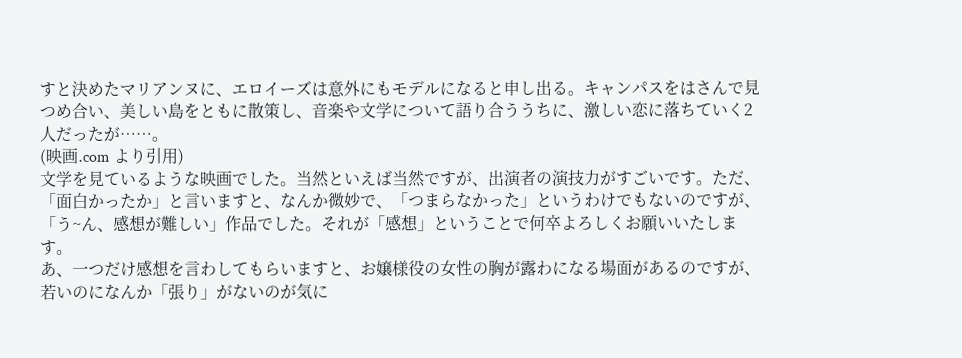すと決めたマリアンヌに、エロイーズは意外にもモデルになると申し出る。キャンパスをはさんで見つめ合い、美しい島をともに散策し、音楽や文学について語り合ううちに、激しい恋に落ちていく2人だったが……。
(映画.com より引用)
文学を見ているような映画でした。当然といえば当然ですが、出演者の演技力がすごいです。ただ、「面白かったか」と言いますと、なんか微妙で、「つまらなかった」というわけでもないのですが、「う~ん、感想が難しい」作品でした。それが「感想」ということで何卒よろしくお願いいたします。
あ、一つだけ感想を言わしてもらいますと、お嬢様役の女性の胸が露わになる場面があるのですが、若いのになんか「張り」がないのが気に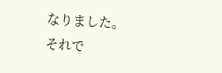なりました。
それで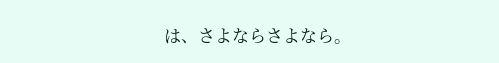は、さよならさよなら。